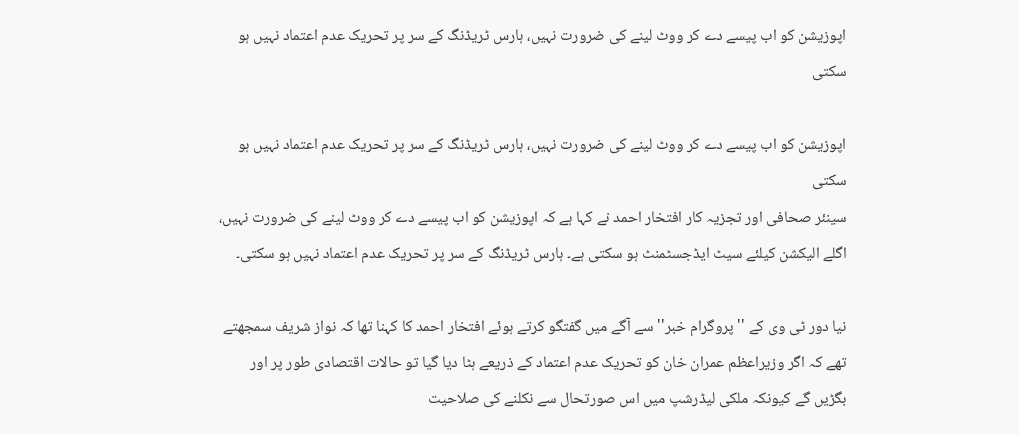اپوزیشن کو اب پیسے دے کر ووٹ لینے کی ضرورت نہیں، ہارس ٹریڈنگ کے سر پر تحریک عدم اعتماد نہیں ہو سکتی

اپوزیشن کو اب پیسے دے کر ووٹ لینے کی ضرورت نہیں، ہارس ٹریڈنگ کے سر پر تحریک عدم اعتماد نہیں ہو سکتی
سینئر صحافی اور تجزیہ کار افتخار احمد نے کہا ہے کہ اپوزیشن کو اب پیسے دے کر ووٹ لینے کی ضرورت نہیں، اگلے الیکشن کیلئے سیٹ ایڈجسٹمنٹ ہو سکتی ہے۔ ہارس ٹریڈنگ کے سر پر تحریک عدم اعتماد نہیں ہو سکتی۔

نیا دور ٹی وی کے ''پروگرام خبر'' سے آگے میں گفتگو کرتے ہوئے افتخار احمد کا کہنا تھا کہ نواز شریف سمجھتے تھے کہ اگر وزیراعظم عمران خان کو تحریک عدم اعتماد کے ذریعے ہٹا دیا گیا تو حالات اقتصادی طور پر اور بگڑیں گے کیونکہ ملکی لیڈرشپ میں اس صورتحال سے نکلنے کی صلاحیت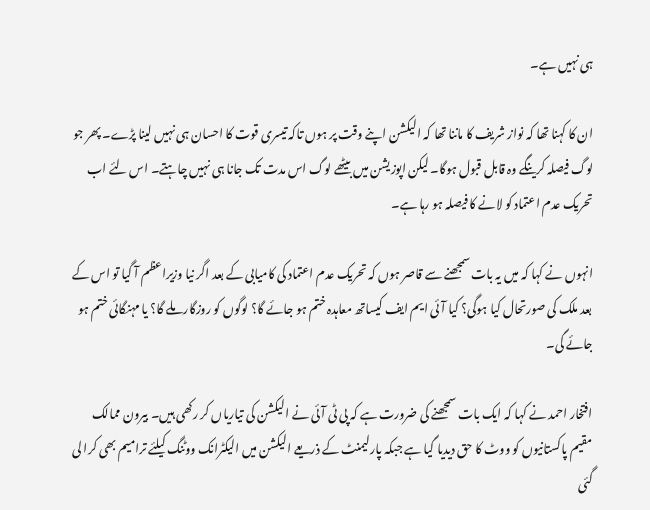ہی نہیں ہے۔

ان کا کہنا تھا کہ نواز شریف کا ماننا تھا کہ الیکشن اپنے وقت پر ہوں تاکہ تیسری قوت کا احسان ہی نہیں لینا پڑے۔ پھر جو لوگ فیصلہ کرینگے وہ قابل قبول ہوگا۔ لیکن اپوزیشن میں بیٹھے لوگ اس مدت تک جانا ہی نہیں چاہتے۔ اس لئے اب تحریک عدم اعتماد کو لانے کا فیصلہ ہو رہا ہے۔

انہوں نے کہا کہ میں یہ بات سمجھنے سے قاصر ہوں کہ تحریک عدم اعتماد کی کامیابی کے بعد اگر نیا وزیراعظم آ گیا تو اس کے بعد ملک کی صورتحال کیا ہوگی؟ کیا آئی ایم ایف کیساتھ معاہدہ ختم ہو جائے گا؟ لوگوں کو روزگار ملے گا؟ یا مہنگائی ختم ہو جائے گی۔

افتخار احمد نے کہا کہ ایک بات سمجھنے کی ضرورت ہے کہ پی ٹی آئی نے الیکشن کی تیاریاں کر رکھی ہیں۔ بیرون ممالک مقیم پاکستانیوں کو ووٹ کا حق دیدیا گیا ہے جبکہ پارلیمنٹ کے ذریعے الیکشن میں الیکٹرانک ووٹنگ کیلئے ترامیم بھی کرا لی گئی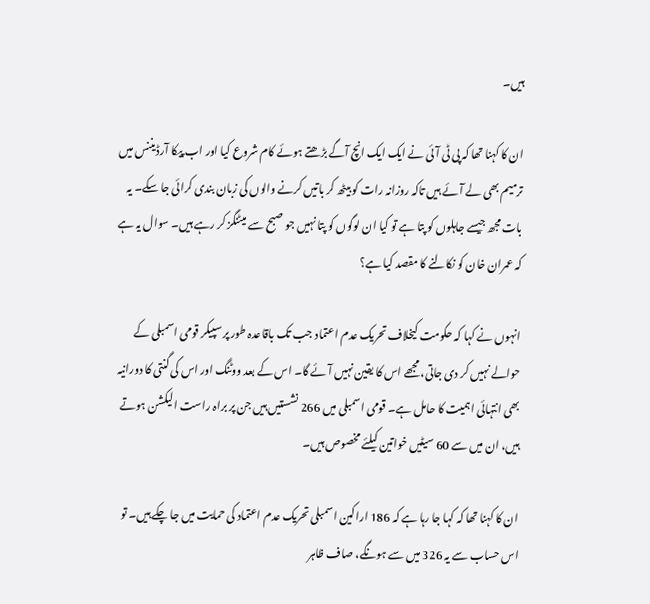ہیں۔

ان کا کہنا تھا کہ پی ٹی آئی نے ایک ایک انچ آگے بڑھتے ہوئے کام شروع کیا اور اب پیکا آرڈیننس میں ترمیم بھی لے آئے ہیں تاکہ روزانہ رات کو بیٹھ کر باتیں کرنے والوں کی زبان بندی کرائی جا سکے۔ یہ بات مجھ جیسے جاہلوں کو پتا ہے تو کیا ان لوگوں کو پتا نہیں جو صبح سے میٹنگز کر رہے ہیں۔ سوال یہ ہے کہ عمران خان کو نکالنے کا مقصد کیا ہے؟

انہوں نے کہا کہ حکومت کیخلاف تحریک عدم اعتماد جب تک باقاعدہ طور پر سپیکر قومی اسمبلی کے حوالے نہیں کر دی جاتی، مجھے اس کا یقین نہیں آئے گا۔ اس کے بعد ووٹنگ اور اس کی گنتی کا دورانیہ بھی انتہائی اہمیت کا حامل ہے۔ قومی اسمبلی میں 266 نشستیں ہیں جن پر براہ راست الیکشن ہوتے ہیں، ان میں سے 60 سیٹیں خواتین کیلئے مخصوص ہیں۔

ان کا کہنا تھا کہ کہا جا رہا ہے کہ 186 اراکین اسمبلی تحریک عدم اعتماد کی حمایت میں جا چکے ہیں۔ تو اس حساب سے یہ 326 میں سے ہونگے، صاف ظاہر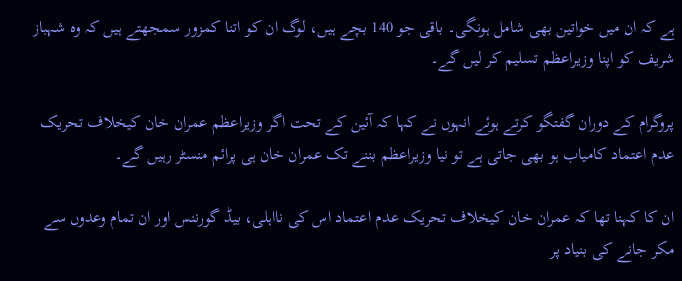ہے کہ ان میں خواتین بھی شامل ہونگی۔ باقی جو 140 بچے ہیں، لوگ ان کو اتنا کمزور سمجھتے ہیں کہ وہ شہباز شریف کو اپنا وزیراعظم تسلیم کر لیں گے۔

پروگرام کے دوران گفتگو کرتے ہوئے انہوں نے کہا کہ آئین کے تحت اگر وزیراعظم عمران خان کیخلاف تحریک عدم اعتماد کامیاب ہو بھی جاتی ہے تو نیا وزیراعظم بننے تک عمران خان ہی پرائم منسٹر رہیں گے۔

ان کا کہنا تھا کہ عمران خان کیخلاف تحریک عدم اعتماد اس کی نااہلی، بیڈ گورننس اور ان تمام وعدوں سے مکر جانے کی بنیاد پر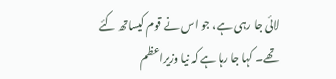لائی جا رہی ہے، جو اس نے قوم کیساتھ کئے تھے۔ کہا جا رہا ہے کہ نیا وزیراعظم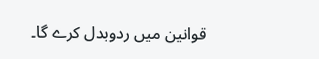قوانین میں ردوبدل کرے گا۔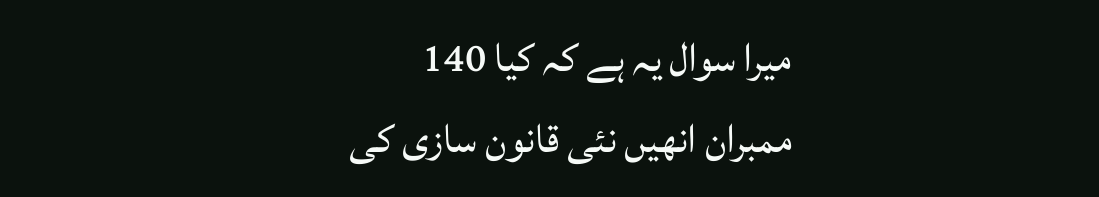میرا سوال یہ ہے کہ کیا 140 ممبران انھیں نئی قانون سازی کی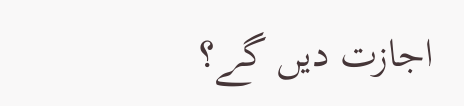اجازت دیں گے؟